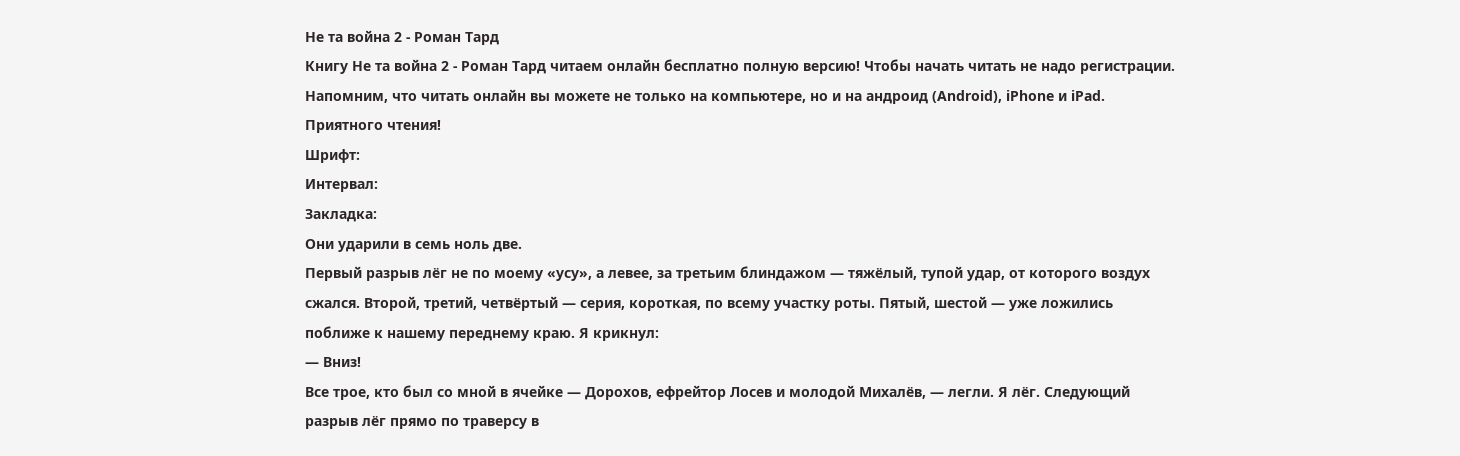Не та война 2 - Роман Тард
Книгу Не та война 2 - Роман Тард читаем онлайн бесплатно полную версию! Чтобы начать читать не надо регистрации. Напомним, что читать онлайн вы можете не только на компьютере, но и на андроид (Android), iPhone и iPad. Приятного чтения!
Шрифт:
Интервал:
Закладка:
Они ударили в семь ноль две.
Первый разрыв лёг не по моему «усу», а левее, за третьим блиндажом — тяжёлый, тупой удар, от которого воздух сжался. Второй, третий, четвёртый — серия, короткая, по всему участку роты. Пятый, шестой — уже ложились поближе к нашему переднему краю. Я крикнул:
— Вниз!
Все трое, кто был со мной в ячейке — Дорохов, ефрейтор Лосев и молодой Михалёв, — легли. Я лёг. Следующий разрыв лёг прямо по траверсу в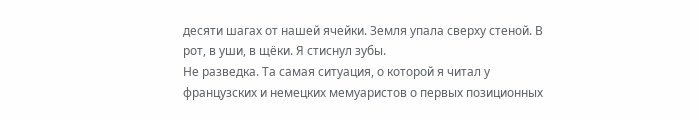десяти шагах от нашей ячейки. Земля упала сверху стеной. В рот, в уши, в щёки. Я стиснул зубы.
Не разведка. Та самая ситуация, о которой я читал у французских и немецких мемуаристов о первых позиционных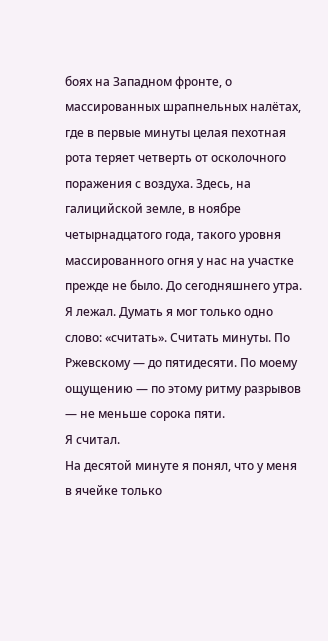боях на Западном фронте, о массированных шрапнельных налётах, где в первые минуты целая пехотная рота теряет четверть от осколочного поражения с воздуха. Здесь, на галицийской земле, в ноябре четырнадцатого года, такого уровня массированного огня у нас на участке прежде не было. До сегодняшнего утра.
Я лежал. Думать я мог только одно слово: «считать». Считать минуты. По Ржевскому — до пятидесяти. По моему ощущению — по этому ритму разрывов — не меньше сорока пяти.
Я считал.
На десятой минуте я понял, что у меня в ячейке только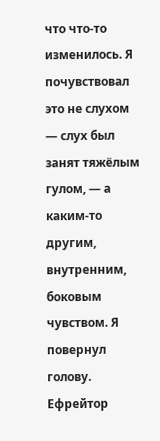что что-то изменилось. Я почувствовал это не слухом — слух был занят тяжёлым гулом, — а каким-то другим, внутренним, боковым чувством. Я повернул голову.
Ефрейтор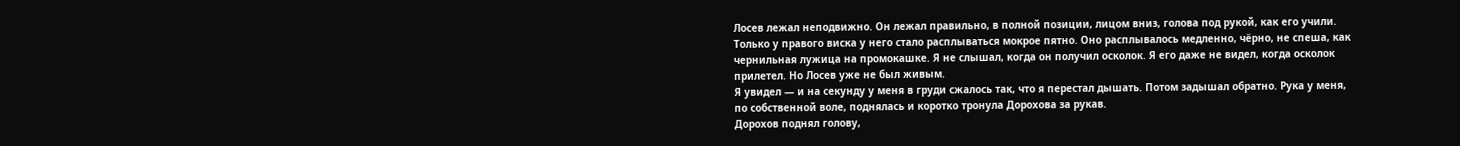Лосев лежал неподвижно. Он лежал правильно, в полной позиции, лицом вниз, голова под рукой, как его учили. Только у правого виска у него стало расплываться мокрое пятно. Оно расплывалось медленно, чёрно, не спеша, как чернильная лужица на промокашке. Я не слышал, когда он получил осколок. Я его даже не видел, когда осколок прилетел. Но Лосев уже не был живым.
Я увидел — и на секунду у меня в груди сжалось так, что я перестал дышать. Потом задышал обратно. Рука у меня, по собственной воле, поднялась и коротко тронула Дорохова за рукав.
Дорохов поднял голову,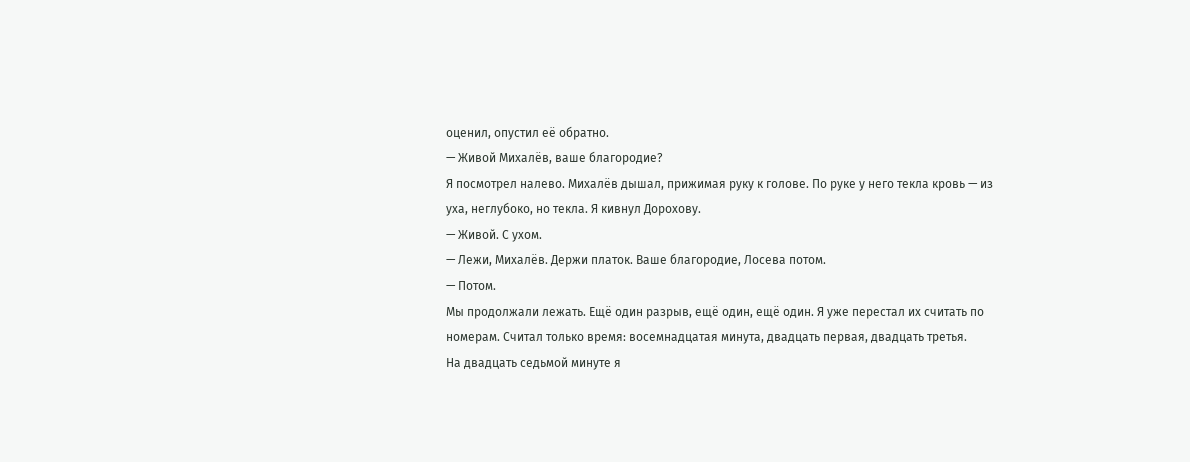оценил, опустил её обратно.
— Живой Михалёв, ваше благородие?
Я посмотрел налево. Михалёв дышал, прижимая руку к голове. По руке у него текла кровь — из уха, неглубоко, но текла. Я кивнул Дорохову.
— Живой. С ухом.
— Лежи, Михалёв. Держи платок. Ваше благородие, Лосева потом.
— Потом.
Мы продолжали лежать. Ещё один разрыв, ещё один, ещё один. Я уже перестал их считать по номерам. Считал только время: восемнадцатая минута, двадцать первая, двадцать третья.
На двадцать седьмой минуте я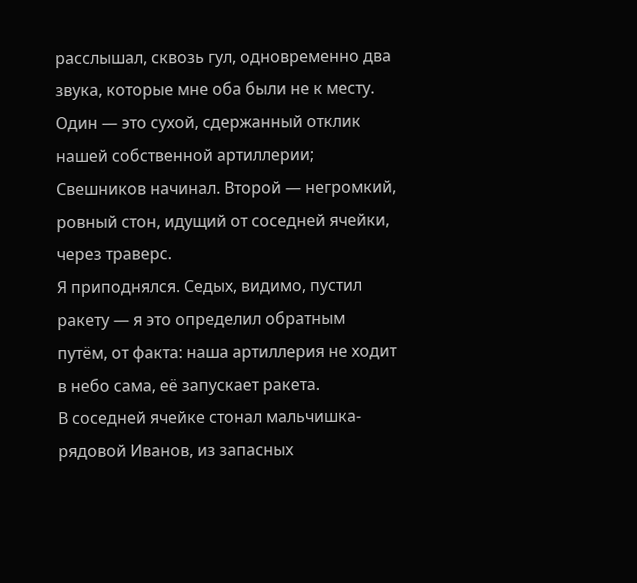расслышал, сквозь гул, одновременно два звука, которые мне оба были не к месту. Один — это сухой, сдержанный отклик нашей собственной артиллерии; Свешников начинал. Второй — негромкий, ровный стон, идущий от соседней ячейки, через траверс.
Я приподнялся. Седых, видимо, пустил ракету — я это определил обратным путём, от факта: наша артиллерия не ходит в небо сама, её запускает ракета.
В соседней ячейке стонал мальчишка-рядовой Иванов, из запасных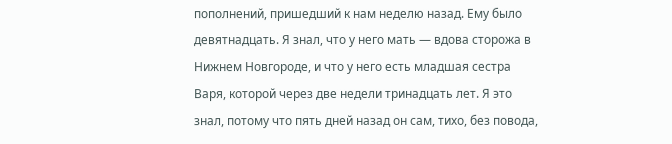пополнений, пришедший к нам неделю назад. Ему было девятнадцать. Я знал, что у него мать — вдова сторожа в Нижнем Новгороде, и что у него есть младшая сестра Варя, которой через две недели тринадцать лет. Я это знал, потому что пять дней назад он сам, тихо, без повода,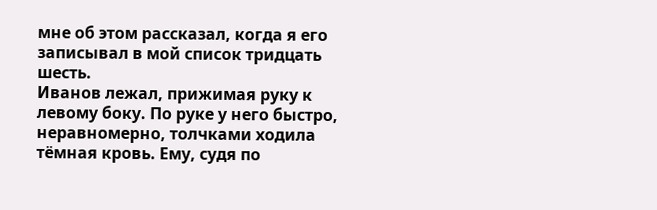мне об этом рассказал, когда я его записывал в мой список тридцать шесть.
Иванов лежал, прижимая руку к левому боку. По руке у него быстро, неравномерно, толчками ходила тёмная кровь. Ему, судя по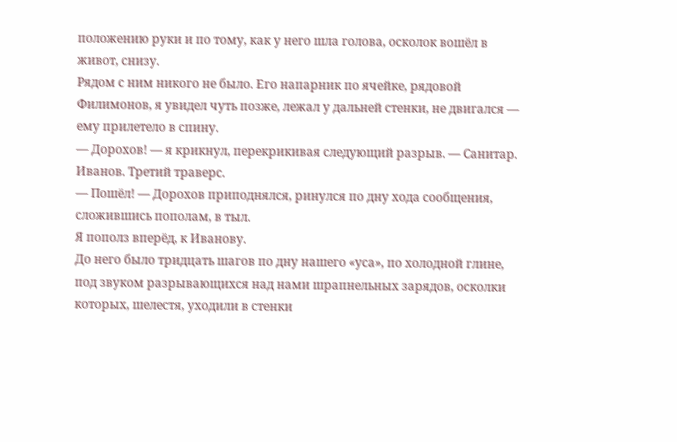положению руки и по тому, как у него шла голова, осколок вошёл в живот, снизу.
Рядом с ним никого не было. Его напарник по ячейке, рядовой Филимонов, я увидел чуть позже, лежал у дальней стенки, не двигался — ему прилетело в спину.
— Дорохов! — я крикнул, перекрикивая следующий разрыв. — Санитар. Иванов. Третий траверс.
— Пошёл! — Дорохов приподнялся, ринулся по дну хода сообщения, сложившись пополам, в тыл.
Я пополз вперёд, к Иванову.
До него было тридцать шагов по дну нашего «уса», по холодной глине, под звуком разрывающихся над нами шрапнельных зарядов, осколки которых, шелестя, уходили в стенки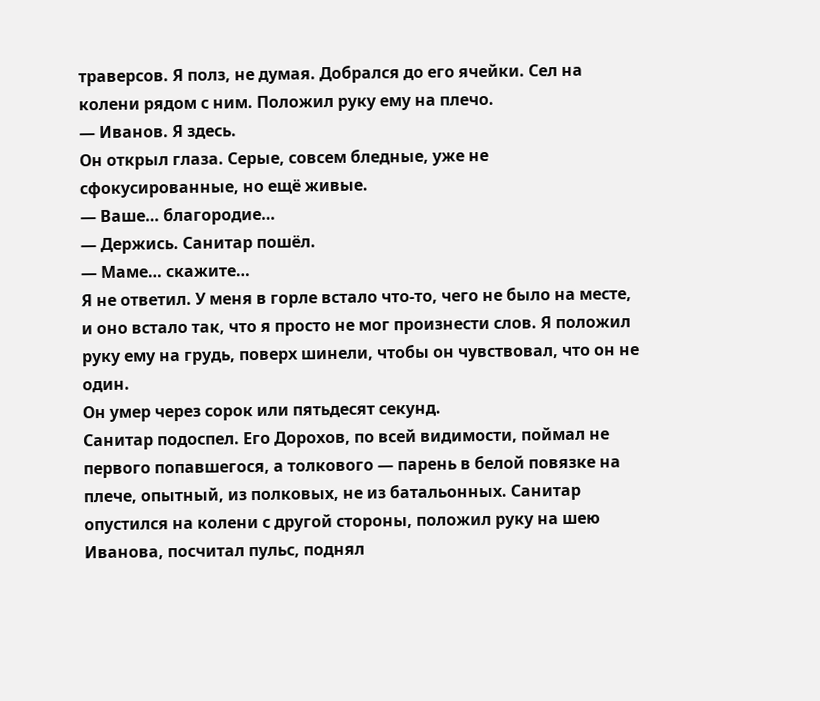траверсов. Я полз, не думая. Добрался до его ячейки. Сел на колени рядом с ним. Положил руку ему на плечо.
— Иванов. Я здесь.
Он открыл глаза. Серые, совсем бледные, уже не сфокусированные, но ещё живые.
— Ваше… благородие…
— Держись. Санитар пошёл.
— Маме… скажите…
Я не ответил. У меня в горле встало что-то, чего не было на месте, и оно встало так, что я просто не мог произнести слов. Я положил руку ему на грудь, поверх шинели, чтобы он чувствовал, что он не один.
Он умер через сорок или пятьдесят секунд.
Санитар подоспел. Его Дорохов, по всей видимости, поймал не первого попавшегося, а толкового — парень в белой повязке на плече, опытный, из полковых, не из батальонных. Санитар опустился на колени с другой стороны, положил руку на шею Иванова, посчитал пульс, поднял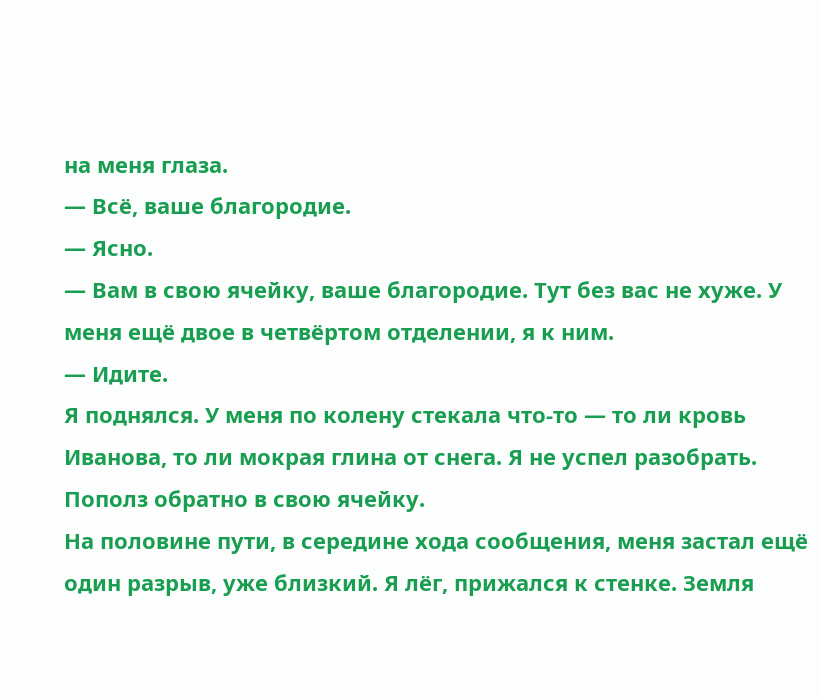на меня глаза.
— Всё, ваше благородие.
— Ясно.
— Вам в свою ячейку, ваше благородие. Тут без вас не хуже. У меня ещё двое в четвёртом отделении, я к ним.
— Идите.
Я поднялся. У меня по колену стекала что-то — то ли кровь Иванова, то ли мокрая глина от снега. Я не успел разобрать. Пополз обратно в свою ячейку.
На половине пути, в середине хода сообщения, меня застал ещё один разрыв, уже близкий. Я лёг, прижался к стенке. Земля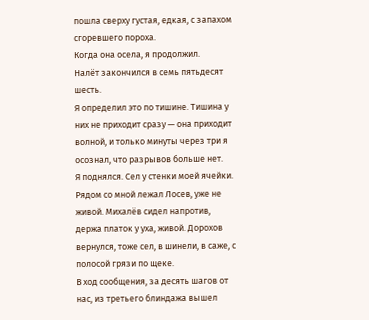пошла сверху густая, едкая, с запахом сгоревшего пороха.
Когда она осела, я продолжил.
Налёт закончился в семь пятьдесят шесть.
Я определил это по тишине. Тишина у них не приходит сразу — она приходит волной, и только минуты через три я осознал, что разрывов больше нет.
Я поднялся. Сел у стенки моей ячейки. Рядом со мной лежал Лосев, уже не живой. Михалёв сидел напротив, держа платок у уха, живой. Дорохов вернулся, тоже сел, в шинели, в саже, с полосой грязи по щеке.
В ход сообщения, за десять шагов от нас, из третьего блиндажа вышел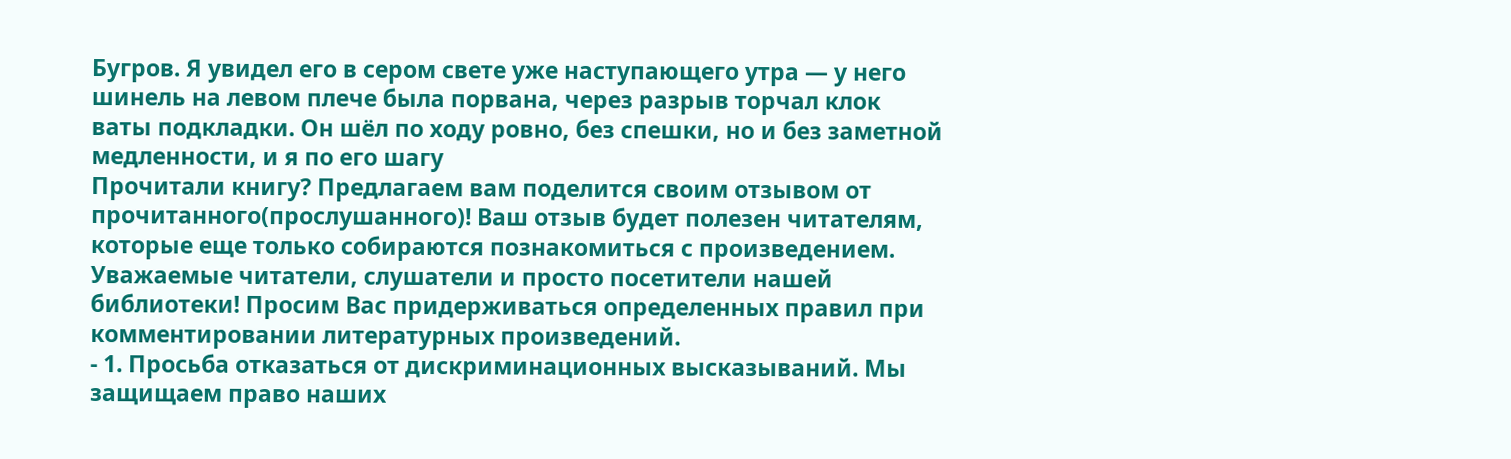Бугров. Я увидел его в сером свете уже наступающего утра — у него шинель на левом плече была порвана, через разрыв торчал клок ваты подкладки. Он шёл по ходу ровно, без спешки, но и без заметной медленности, и я по его шагу
Прочитали книгу? Предлагаем вам поделится своим отзывом от прочитанного(прослушанного)! Ваш отзыв будет полезен читателям, которые еще только собираются познакомиться с произведением.
Уважаемые читатели, слушатели и просто посетители нашей библиотеки! Просим Вас придерживаться определенных правил при комментировании литературных произведений.
- 1. Просьба отказаться от дискриминационных высказываний. Мы защищаем право наших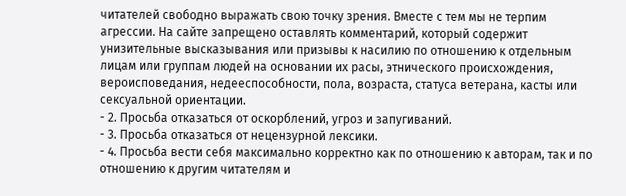читателей свободно выражать свою точку зрения. Вместе с тем мы не терпим агрессии. На сайте запрещено оставлять комментарий, который содержит унизительные высказывания или призывы к насилию по отношению к отдельным лицам или группам людей на основании их расы, этнического происхождения, вероисповедания, недееспособности, пола, возраста, статуса ветерана, касты или сексуальной ориентации.
- 2. Просьба отказаться от оскорблений, угроз и запугиваний.
- 3. Просьба отказаться от нецензурной лексики.
- 4. Просьба вести себя максимально корректно как по отношению к авторам, так и по отношению к другим читателям и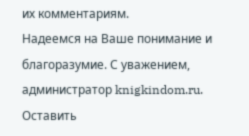их комментариям.
Надеемся на Ваше понимание и благоразумие. С уважением, администратор knigkindom.ru.
Оставить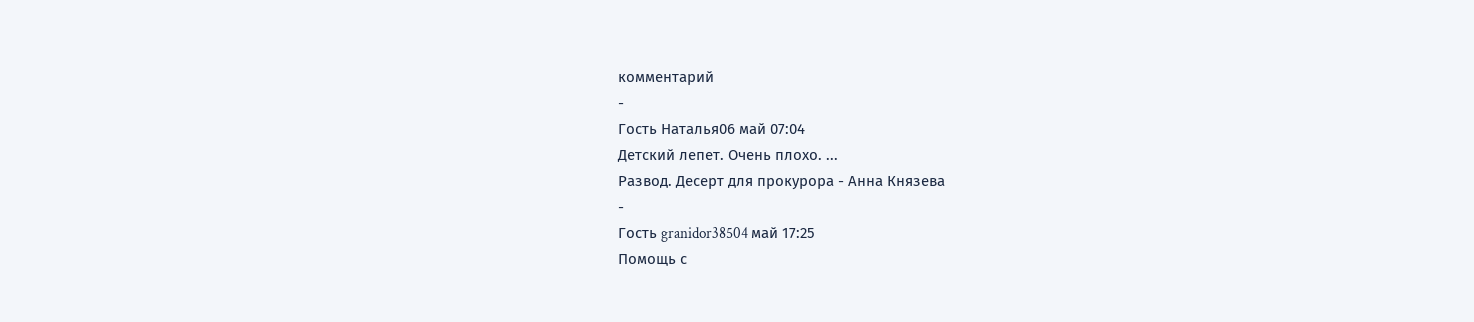комментарий
-
Гость Наталья06 май 07:04
Детский лепет. Очень плохо. ...
Развод. Десерт для прокурора - Анна Князева
-
Гость granidor38504 май 17:25
Помощь с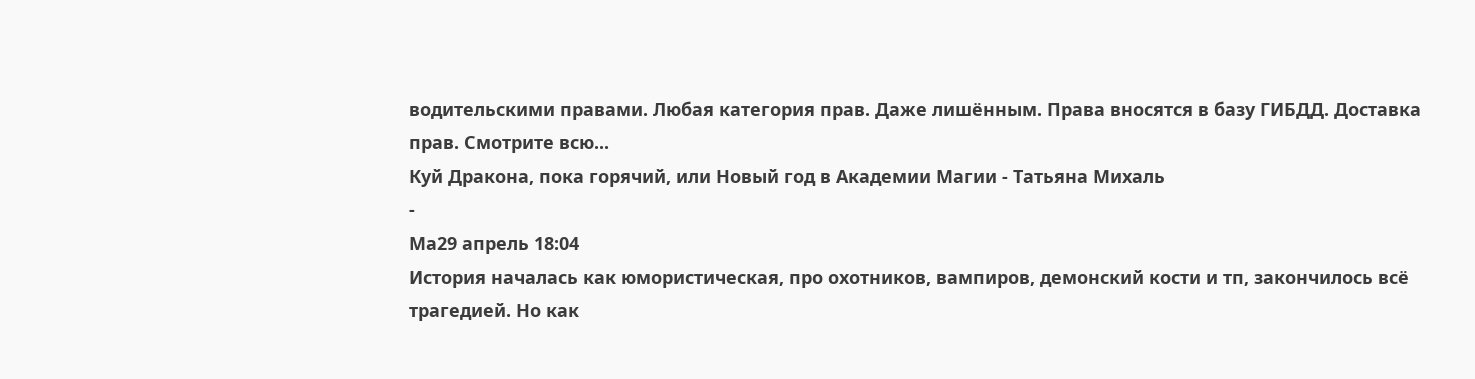водительскими правами. Любая категория прав. Даже лишённым. Права вносятся в базу ГИБДД. Доставка прав. Смотрите всю...
Куй Дракона, пока горячий, или Новый год в Академии Магии - Татьяна Михаль
-
Ма29 апрель 18:04
История началась как юмористическая, про охотников, вампиров, демонский кости и тп, закончилось всё трагедией. Но как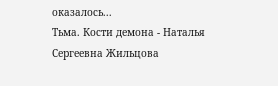оказалось...
Тьма. Кости демона - Наталья Сергеевна Жильцова